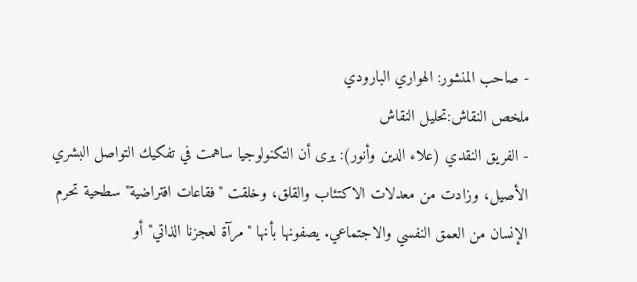- صاحب المنشور: الهواري البارودي
ملخص النقاش:تحليل النقاش
- الفريق النقدي (علاء الدين وأنور): يرى أن التكنولوجيا ساهمت في تفكيك التواصل البشري الأصيل، وزادت من معدلات الاكتئاب والقلق، وخلقت "فقاعات افتراضية" سطحية تحرم الإنسان من العمق النفسي والاجتماعي. يصفونها بأنها "مرآة لعجزنا الذاتي" أو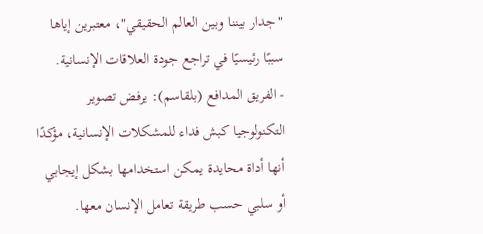"جدار بيننا وبين العالم الحقيقي"، معتبرين إياها سببًا رئيسيًا في تراجع جودة العلاقات الإنسانية.
- الفريق المدافع (بلقاسم): يرفض تصوير التكنولوجيا كبش فداء للمشكلات الإنسانية، مؤكدًا أنها أداة محايدة يمكن استخدامها بشكل إيجابي أو سلبي حسب طريقة تعامل الإنسان معها.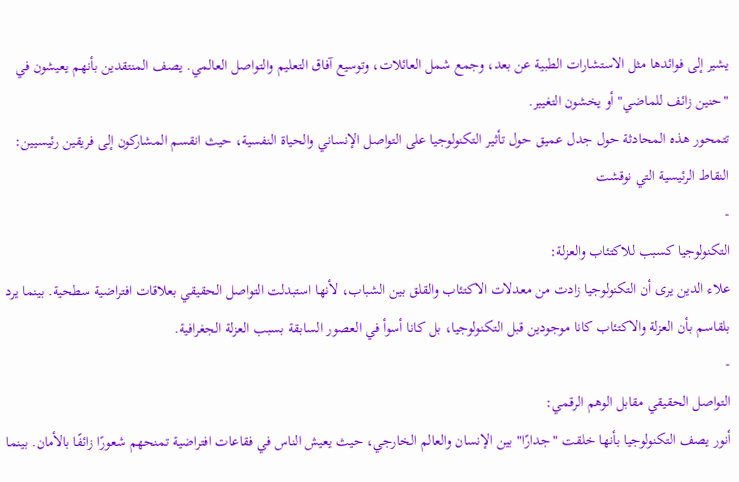يشير إلى فوائدها مثل الاستشارات الطبية عن بعد، وجمع شمل العائلات، وتوسيع آفاق التعليم والتواصل العالمي. يصف المنتقدين بأنهم يعيشون في "حنين زائف للماضي" أو يخشون التغيير.
تتمحور هذه المحادثة حول جدل عميق حول تأثير التكنولوجيا على التواصل الإنساني والحياة النفسية، حيث انقسم المشاركون إلى فريقين رئيسيين:
النقاط الرئيسية التي نوقشت
-
التكنولوجيا كسبب للاكتئاب والعزلة:
علاء الدين يرى أن التكنولوجيا زادت من معدلات الاكتئاب والقلق بين الشباب، لأنها استبدلت التواصل الحقيقي بعلاقات افتراضية سطحية. بينما يرد بلقاسم بأن العزلة والاكتئاب كانا موجودين قبل التكنولوجيا، بل كانا أسوأ في العصور السابقة بسبب العزلة الجغرافية.
-
التواصل الحقيقي مقابل الوهم الرقمي:
أنور يصف التكنولوجيا بأنها خلقت "جدارًا" بين الإنسان والعالم الخارجي، حيث يعيش الناس في فقاعات افتراضية تمنحهم شعورًا زائفًا بالأمان. بينما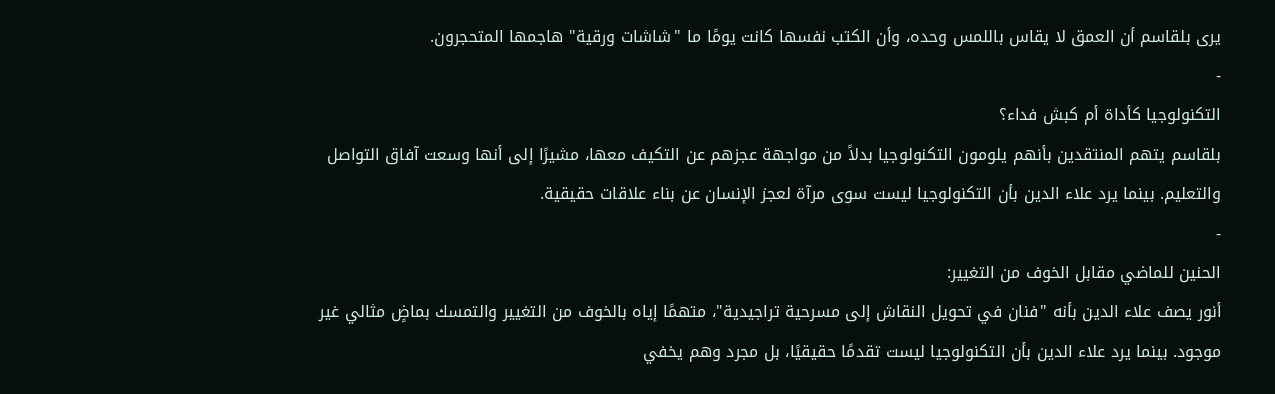يرى بلقاسم أن العمق لا يقاس باللمس وحده، وأن الكتب نفسها كانت يومًا ما "شاشات ورقية" هاجمها المتحجرون.
-
التكنولوجيا كأداة أم كبش فداء؟
بلقاسم يتهم المنتقدين بأنهم يلومون التكنولوجيا بدلاً من مواجهة عجزهم عن التكيف معها، مشيرًا إلى أنها وسعت آفاق التواصل والتعليم. بينما يرد علاء الدين بأن التكنولوجيا ليست سوى مرآة لعجز الإنسان عن بناء علاقات حقيقية.
-
الحنين للماضي مقابل الخوف من التغيير:
أنور يصف علاء الدين بأنه "فنان في تحويل النقاش إلى مسرحية تراجيدية"، متهمًا إياه بالخوف من التغيير والتمسك بماضٍ مثالي غير موجود. بينما يرد علاء الدين بأن التكنولوجيا ليست تقدمًا حقيقيًا، بل مجرد وهم يخفي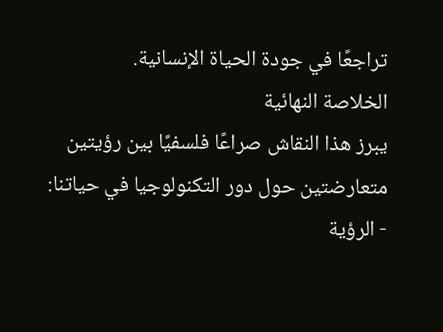تراجعًا في جودة الحياة الإنسانية.
الخلاصة النهائية
يبرز هذا النقاش صراعًا فلسفيًا بين رؤيتين متعارضتين حول دور التكنولوجيا في حياتنا:
- الرؤية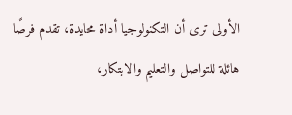الأولى ترى أن التكنولوجيا أداة محايدة، تقدم فرصًا هائلة للتواصل والتعليم والابتكار،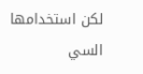لكن استخدامها السي